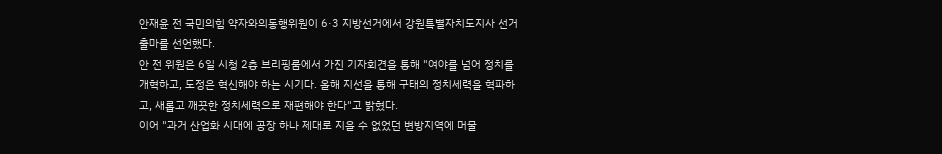안재윤 전 국민의힘 약자와의동행위원이 6·3 지방선거에서 강원특별자치도지사 선거 출마를 선언했다.
안 전 위원은 6일 시청 2층 브리핑룸에서 가진 기자회견을 통해 "여야를 넘어 정치를 개혁하고, 도정은 혁신해야 하는 시기다. 올해 지선을 통해 구태의 정치세력을 혁파하고, 새롭고 깨끗한 정치세력으로 재편해야 한다"고 밝혔다.
이어 "과거 산업화 시대에 공장 하나 제대로 지을 수 없었던 변방지역에 머물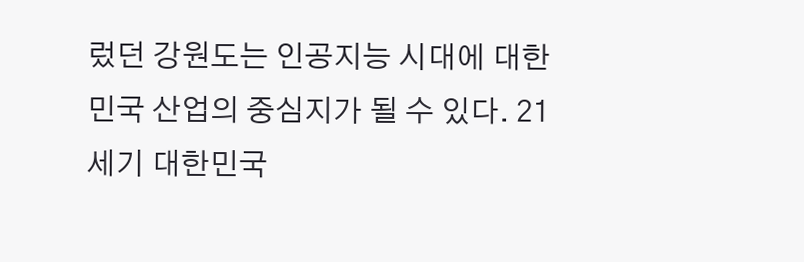렀던 강원도는 인공지능 시대에 대한민국 산업의 중심지가 될 수 있다. 21세기 대한민국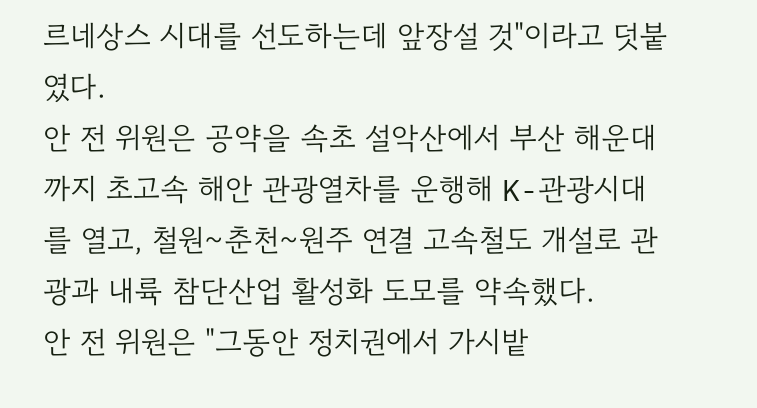르네상스 시대를 선도하는데 앞장설 것"이라고 덧붙였다.
안 전 위원은 공약을 속초 설악산에서 부산 해운대까지 초고속 해안 관광열차를 운행해 K-관광시대를 열고, 철원~춘천~원주 연결 고속철도 개설로 관광과 내륙 참단산업 활성화 도모를 약속했다.
안 전 위원은 "그동안 정치권에서 가시밭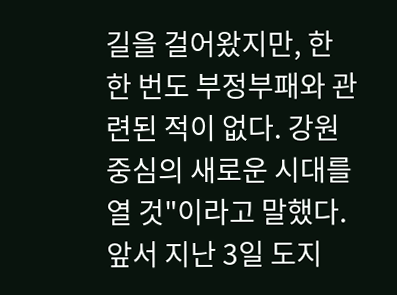길을 걸어왔지만, 한 한 번도 부정부패와 관련된 적이 없다. 강원 중심의 새로운 시대를 열 것"이라고 말했다.
앞서 지난 3일 도지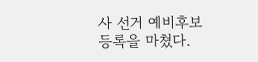사 선거 예비후보 등록을 마쳤다.